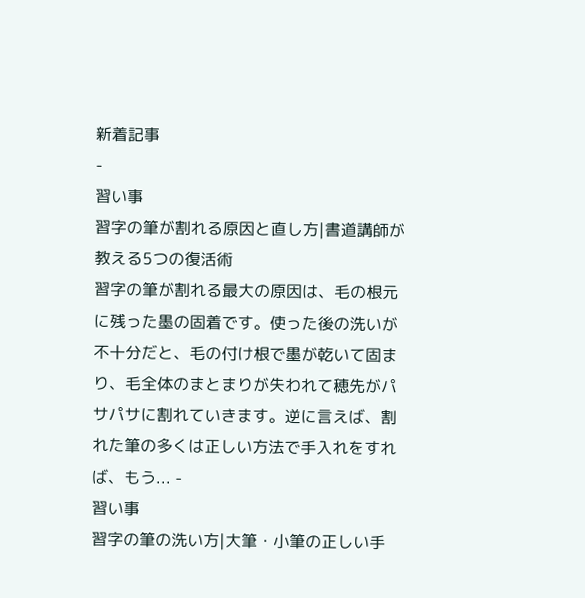新着記事
-
習い事
習字の筆が割れる原因と直し方|書道講師が教える5つの復活術
習字の筆が割れる最大の原因は、毛の根元に残った墨の固着です。使った後の洗いが不十分だと、毛の付け根で墨が乾いて固まり、毛全体のまとまりが失われて穂先がパサパサに割れていきます。逆に言えば、割れた筆の多くは正しい方法で手入れをすれば、もう... -
習い事
習字の筆の洗い方|大筆・小筆の正しい手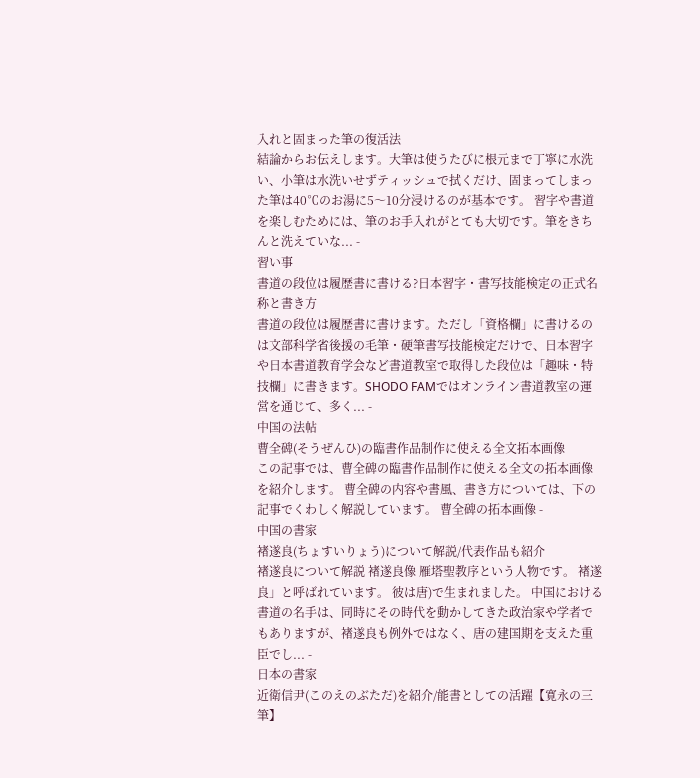入れと固まった筆の復活法
結論からお伝えします。大筆は使うたびに根元まで丁寧に水洗い、小筆は水洗いせずティッシュで拭くだけ、固まってしまった筆は40℃のお湯に5〜10分浸けるのが基本です。 習字や書道を楽しむためには、筆のお手入れがとても大切です。筆をきちんと洗えていな... -
習い事
書道の段位は履歴書に書ける?日本習字・書写技能検定の正式名称と書き方
書道の段位は履歴書に書けます。ただし「資格欄」に書けるのは文部科学省後援の毛筆・硬筆書写技能検定だけで、日本習字や日本書道教育学会など書道教室で取得した段位は「趣味・特技欄」に書きます。SHODO FAMではオンライン書道教室の運営を通じて、多く... -
中国の法帖
曹全碑(そうぜんひ)の臨書作品制作に使える全文拓本画像
この記事では、曹全碑の臨書作品制作に使える全文の拓本画像を紹介します。 曹全碑の内容や書風、書き方については、下の記事でくわしく解説しています。 曹全碑の拓本画像 -
中国の書家
褚遂良(ちょすいりょう)について解説/代表作品も紹介
褚遂良について解説 褚遂良像 雁塔聖教序という人物です。 褚遂良」と呼ばれています。 彼は唐)で生まれました。 中国における書道の名手は、同時にその時代を動かしてきた政治家や学者でもありますが、褚遂良も例外ではなく、唐の建国期を支えた重臣でし... -
日本の書家
近衛信尹(このえのぶただ)を紹介/能書としての活躍【寛永の三筆】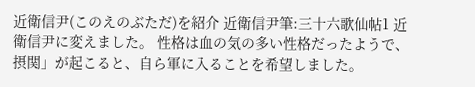近衛信尹(このえのぶただ)を紹介 近衛信尹筆:三十六歌仙帖1 近衛信尹に変えました。 性格は血の気の多い性格だったようで、摂関」が起こると、自ら軍に入ることを希望しました。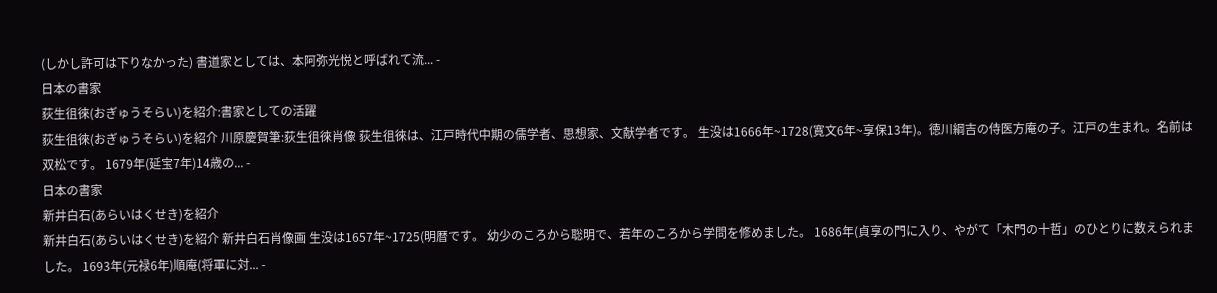(しかし許可は下りなかった) 書道家としては、本阿弥光悦と呼ばれて流... -
日本の書家
荻生徂徠(おぎゅうそらい)を紹介:書家としての活躍
荻生徂徠(おぎゅうそらい)を紹介 川原慶賀筆:荻生徂徠肖像 荻生徂徠は、江戸時代中期の儒学者、思想家、文献学者です。 生没は1666年~1728(寛文6年~享保13年)。徳川綱吉の侍医方庵の子。江戸の生まれ。名前は双松です。 1679年(延宝7年)14歳の... -
日本の書家
新井白石(あらいはくせき)を紹介
新井白石(あらいはくせき)を紹介 新井白石肖像画 生没は1657年~1725(明暦です。 幼少のころから聡明で、若年のころから学問を修めました。 1686年(貞享の門に入り、やがて「木門の十哲」のひとりに数えられました。 1693年(元禄6年)順庵(将軍に対... -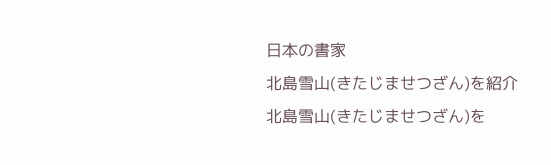日本の書家
北島雪山(きたじませつざん)を紹介
北島雪山(きたじませつざん)を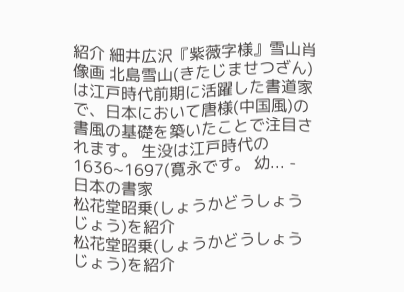紹介 細井広沢『紫薇字様』雪山肖像画 北島雪山(きたじませつざん)は江戸時代前期に活躍した書道家で、日本において唐様(中国風)の書風の基礎を築いたことで注目されます。 生没は江戸時代の1636~1697(寛永です。 幼... -
日本の書家
松花堂昭乗(しょうかどうしょうじょう)を紹介
松花堂昭乗(しょうかどうしょうじょう)を紹介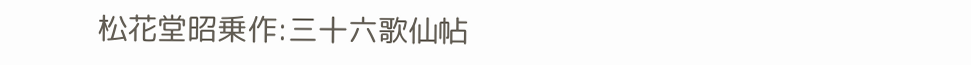松花堂昭乗作:三十六歌仙帖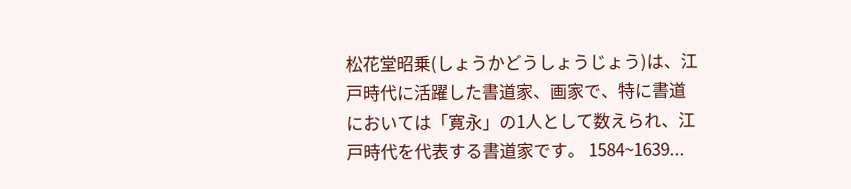松花堂昭乗(しょうかどうしょうじょう)は、江戸時代に活躍した書道家、画家で、特に書道においては「寛永」の1人として数えられ、江戸時代を代表する書道家です。 1584~1639...